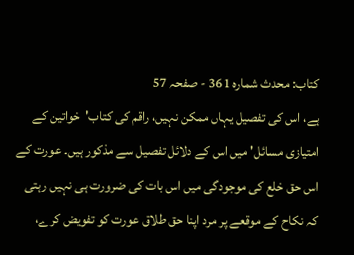کتاب: محدث شمارہ 361 - صفحہ 57
ہے، اس کی تفصیل یہاں ممکن نہیں، راقم کی کتاب'خواتین کے امتیازی مسائل' میں اس کے دلائل تفصیل سے مذکور ہیں۔ عورت کے اس حق خلع کی موجودگی میں اس بات کی ضرورت ہی نہیں رہتی کہ نکاح کے موقعے پر مرد اپنا حق طلاق عورت کو تفویض کرے،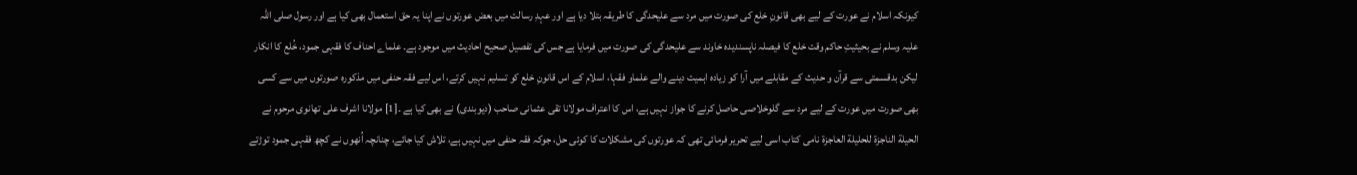کیونکہ اسلام نے عورت کے لیے بھی قانونِ خلع کی صورت میں مرد سے علیحدگی کا طریقہ بتلا دیا ہے اور عہدِ رسالت میں بعض عورتوں نے اپنا یہ حق استعمال بھی کیا ہے اور رسول صلی اللہ علیہ وسلم نے بحیثیتِ حاکم وقت خلع کا فیصلہ ناپسندیدہ خاوند سے علیحدگی کی صورت میں فرمایا ہے جس کی تفصیل صحیح احادیث میں موجود ہے۔ علماے احناف کا فقہی جمود، خُلع کا انکار لیکن بدقسمتی سے قرآن و حدیث کے مقابلے میں آرا کو زیادہ اہمیت دینے والے علماو فقہا، اسلام کے اس قانونِ خلع کو تسلیم نہیں کرتے، اس لیے فقہ حنفی میں مذکورہ صورتوں میں سے کسی بھی صورت میں عورت کے لیے مرد سے گلوخلاصی حاصل کرنے کا جواز نہیں ہے، اس کا اعتراف مولانا تقی عثمانی صاحب (دیوبندی) نے بھی کیا ہے ۔[1] مولانا اشرف علی تھانوی مرحوم نے الحیلة الناجزة للحلیلة العاجزة نامی کتاب اسی لیے تحریر فرمائی تھی کہ عورتوں کی مشکلات کا کوئی حل، جوکہ فقہ حنفی میں نہیں ہے، تلاش کیا جائے، چنانچہ اُنھوں نے کچھ فقہی جمود توڑتے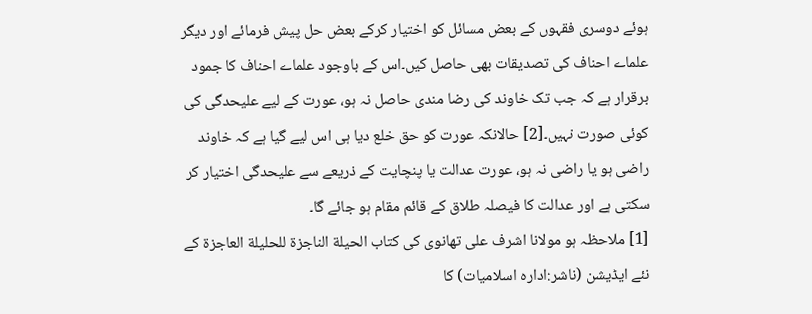ہوئے دوسری فقہوں کے بعض مسائل کو اختیار کرکے بعض حل پیش فرمائے اور دیگر علماے احناف کی تصدیقات بھی حاصل کیں۔اس کے باوجود علماے احناف کا جمود برقرار ہے کہ جب تک خاوند کی رضا مندی حاصل نہ ہو، عورت کے لیے علیحدگی کی کوئی صورت نہیں۔[2] حالانکہ عورت کو حق خلع دیا ہی اس لیے گیا ہے کہ خاوند راضی ہو یا راضی نہ ہو، عورت عدالت یا پنچایت کے ذریعے سے علیحدگی اختیار کر سکتی ہے اور عدالت کا فیصلہ طلاق کے قائم مقام ہو جائے گا۔
[1] ملاحظہ ہو مولانا اشرف علی تھانوی کی کتاب الحیلة الناجزة للحلیلة العاجزة کے نئے ایڈیشن (ناشر:ادارہ اسلامیات) کا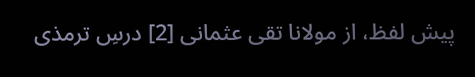پیش لفظ، از مولانا تقی عثمانی [2] درسِ ترمذی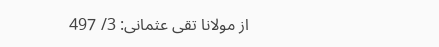از مولانا تقی عثمانی: 3/ 497